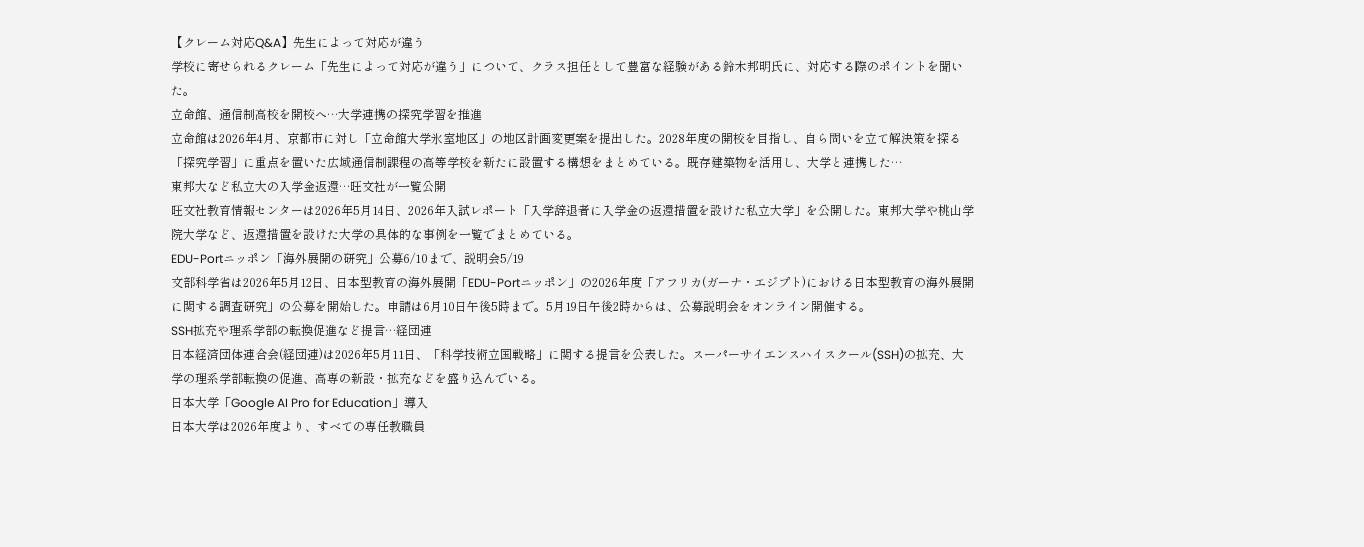【クレーム対応Q&A】先生によって対応が違う
学校に寄せられるクレーム「先生によって対応が違う」について、クラス担任として豊富な経験がある鈴木邦明氏に、対応する際のポイントを聞いた。
立命館、通信制高校を開校へ…大学連携の探究学習を推進
立命館は2026年4月、京都市に対し「立命館大学氷室地区」の地区計画変更案を提出した。2028年度の開校を目指し、自ら問いを立て解決策を探る「探究学習」に重点を置いた広域通信制課程の高等学校を新たに設置する構想をまとめている。既存建築物を活用し、大学と連携した…
東邦大など私立大の入学金返還…旺文社が一覧公開
旺文社教育情報センターは2026年5月14日、2026年入試レポート「入学辞退者に入学金の返還措置を設けた私立大学」を公開した。東邦大学や桃山学院大学など、返還措置を設けた大学の具体的な事例を一覧でまとめている。
EDU-Portニッポン「海外展開の研究」公募6/10まで、説明会5/19
文部科学省は2026年5月12日、日本型教育の海外展開「EDU-Portニッポン」の2026年度「アフリカ(ガーナ・エジプト)における日本型教育の海外展開に関する調査研究」の公募を開始した。申請は6月10日午後5時まで。5月19日午後2時からは、公募説明会をオンライン開催する。
SSH拡充や理系学部の転換促進など提言…経団連
日本経済団体連合会(経団連)は2026年5月11日、「科学技術立国戦略」に関する提言を公表した。スーパーサイエンスハイスクール(SSH)の拡充、大学の理系学部転換の促進、高専の新設・拡充などを盛り込んでいる。
日本大学「Google AI Pro for Education」導入
日本大学は2026年度より、すべての専任教職員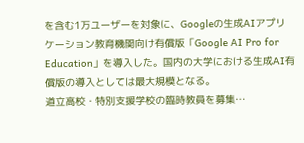を含む1万ユーザーを対象に、Googleの生成AIアプリケーション教育機関向け有償版「Google AI Pro for Education」を導入した。国内の大学における生成AI有償版の導入としては最大規模となる。
道立高校・特別支援学校の臨時教員を募集…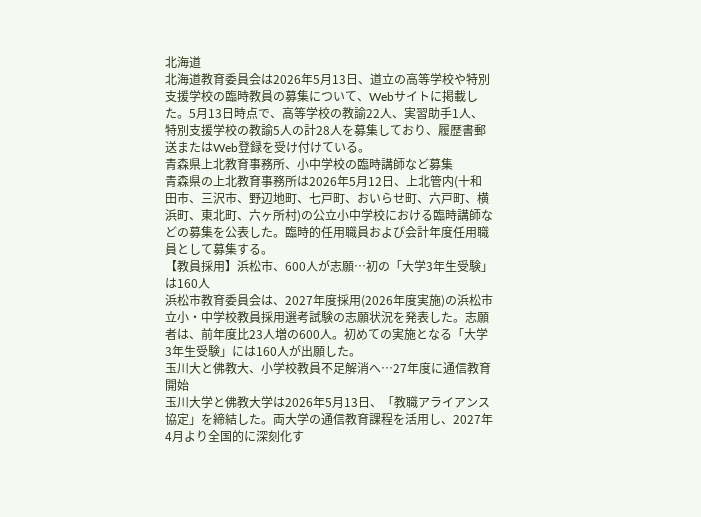北海道
北海道教育委員会は2026年5月13日、道立の高等学校や特別支援学校の臨時教員の募集について、Webサイトに掲載した。5月13日時点で、高等学校の教諭22人、実習助手1人、特別支援学校の教諭5人の計28人を募集しており、履歴書郵送またはWeb登録を受け付けている。
青森県上北教育事務所、小中学校の臨時講師など募集
青森県の上北教育事務所は2026年5月12日、上北管内(十和田市、三沢市、野辺地町、七戸町、おいらせ町、六戸町、横浜町、東北町、六ヶ所村)の公立小中学校における臨時講師などの募集を公表した。臨時的任用職員および会計年度任用職員として募集する。
【教員採用】浜松市、600人が志願…初の「大学3年生受験」は160人
浜松市教育委員会は、2027年度採用(2026年度実施)の浜松市立小・中学校教員採用選考試験の志願状況を発表した。志願者は、前年度比23人増の600人。初めての実施となる「大学3年生受験」には160人が出願した。
玉川大と佛教大、小学校教員不足解消へ…27年度に通信教育開始
玉川大学と佛教大学は2026年5月13日、「教職アライアンス協定」を締結した。両大学の通信教育課程を活用し、2027年4月より全国的に深刻化す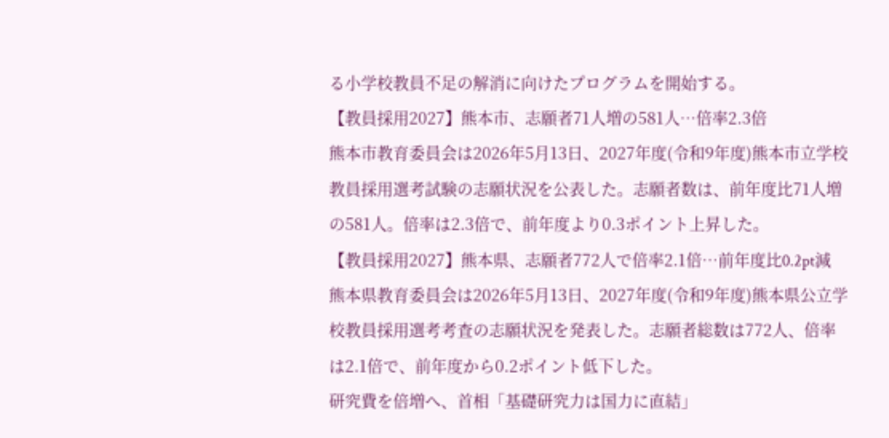る小学校教員不足の解消に向けたプログラムを開始する。
【教員採用2027】熊本市、志願者71人増の581人…倍率2.3倍
熊本市教育委員会は2026年5月13日、2027年度(令和9年度)熊本市立学校教員採用選考試験の志願状況を公表した。志願者数は、前年度比71人増の581人。倍率は2.3倍で、前年度より0.3ポイント上昇した。
【教員採用2027】熊本県、志願者772人で倍率2.1倍…前年度比0.2pt減
熊本県教育委員会は2026年5月13日、2027年度(令和9年度)熊本県公立学校教員採用選考考査の志願状況を発表した。志願者総数は772人、倍率は2.1倍で、前年度から0.2ポイント低下した。
研究費を倍増へ、首相「基礎研究力は国力に直結」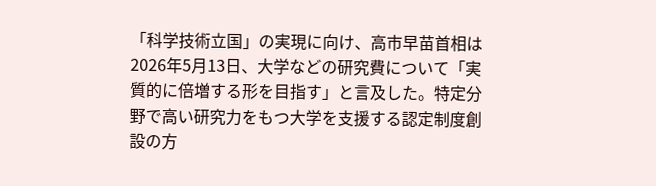「科学技術立国」の実現に向け、高市早苗首相は2026年5月13日、大学などの研究費について「実質的に倍増する形を目指す」と言及した。特定分野で高い研究力をもつ大学を支援する認定制度創設の方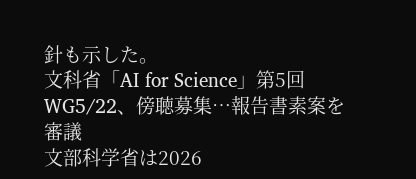針も示した。
文科省「AI for Science」第5回WG5/22、傍聴募集…報告書素案を審議
文部科学省は2026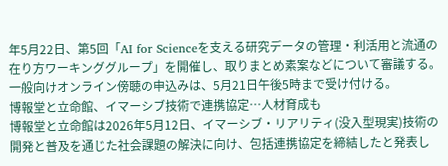年5月22日、第5回「AI for Scienceを支える研究データの管理・利活用と流通の在り方ワーキンググループ」を開催し、取りまとめ素案などについて審議する。一般向けオンライン傍聴の申込みは、5月21日午後5時まで受け付ける。
博報堂と立命館、イマーシブ技術で連携協定…人材育成も
博報堂と立命館は2026年5月12日、イマーシブ・リアリティ(没入型現実)技術の開発と普及を通じた社会課題の解決に向け、包括連携協定を締結したと発表し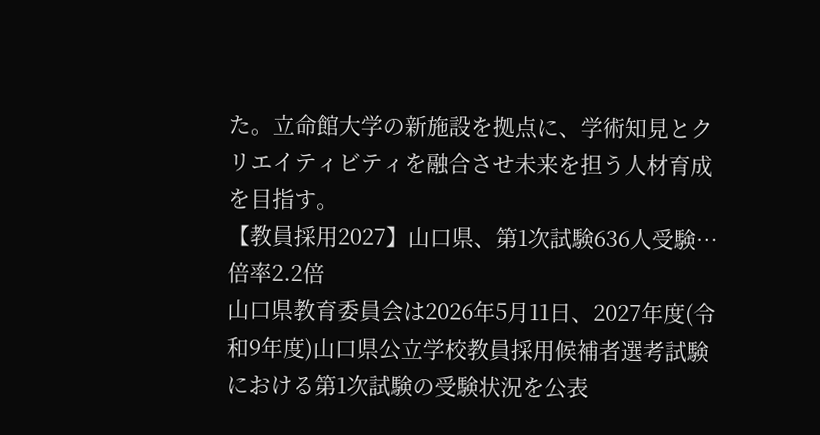た。立命館大学の新施設を拠点に、学術知見とクリエイティビティを融合させ未来を担う人材育成を目指す。
【教員採用2027】山口県、第1次試験636人受験…倍率2.2倍
山口県教育委員会は2026年5月11日、2027年度(令和9年度)山口県公立学校教員採用候補者選考試験における第1次試験の受験状況を公表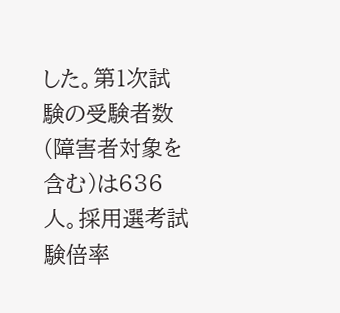した。第1次試験の受験者数(障害者対象を含む)は636人。採用選考試験倍率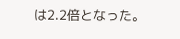は2.2倍となった。